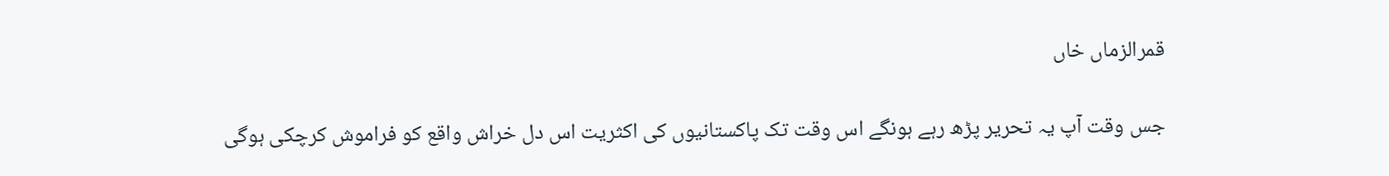قمرالزماں خاں

جس وقت آپ یہ تحریر پڑھ رہے ہونگے اس وقت تک پاکستانیوں کی اکثریت اس دل خراش واقع کو فراموش کرچکی ہوگی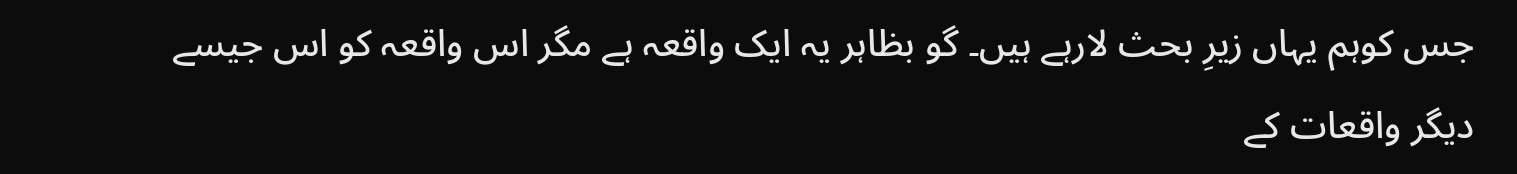جس کوہم یہاں زیرِ بحث لارہے ہیں۔ گو بظاہر یہ ایک واقعہ ہے مگر اس واقعہ کو اس جیسے دیگر واقعات کے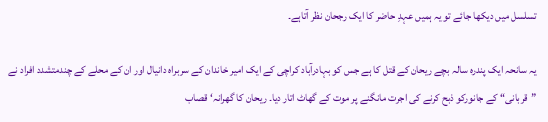تسلسل میں دیکھا جائے تو یہ ہمیں عہدِ حاضر کا ایک رجحان نظر آتاہے۔

یہ سانحہ ایک پندرہ سالہ بچے ریحان کے قتل کا ہے جس کو بہادرآباد کراچی کے ایک امیر خاندان کے سربراہ دانیال اور ان کے محلے کے چندمتشدد افراد نے ”قربانی“ کے جانورکو ذبح کرنے کی اجرت مانگنے پر موت کے گھاٹ اتار دیا۔ ریحان کا گھرانہ‘ قصاب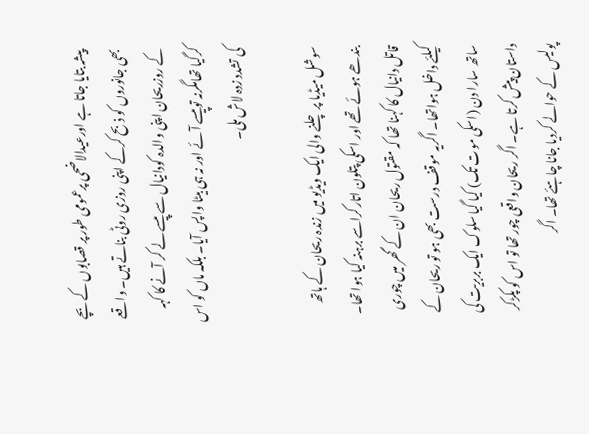پیشہ بتایا جاتا ہے اورعیدالاضحی پرعمومی طور پر قصابوں کے بچے بھی جانوروں کو ذبح کرکے اپنی روزی روٹی بناتے ہیں۔ واقعے کے روزریحان اپنی والدہ کودانیال سے پیسے لے کر آنے کا کہہ کرگیا تھامگرنہ توپیسے آئے اور نہ ہی بیٹا واپس آیا۔ بلکہ ماں کو اس کی تشدد زدہ لاش ملی۔

سوشل میڈیا پر چلنے والی ایک ویڈیو میں زندہ ریحان کے ہاتھ بندھے ہوئے تھے اور اسکی پتلون اتارکراسے برہنہ کیا ہوا تھا۔ قاتل دانیال کا کہنا تھا کہ مقتول ریحان ان کے گھر میں چوری کیلئے داخل ہواتھا۔ اگریہ موقف درست بھی ہو تو ریحان کے ساتھ سارا دن (اسکی موت تک) کیا گیا سلوک ایک بربریت کی داستان پیش کرتا ہے۔ اگر ریحان واقعی چور تھا تو اس کو پکڑکر پولیس کے حوالے کردیا جانا چاہئے تھا۔ اگر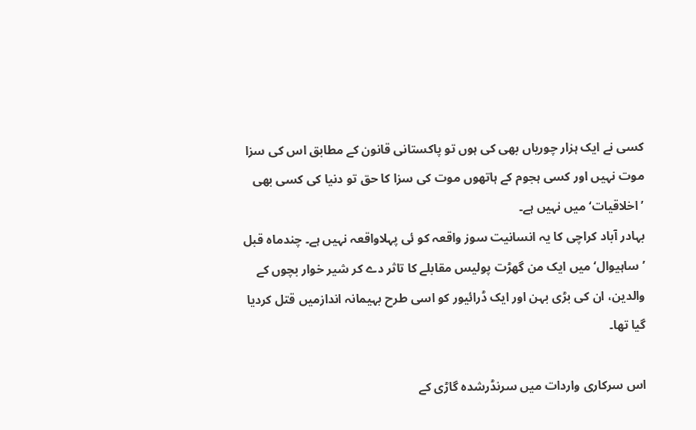کسی نے ایک ہزار چوریاں بھی کی ہوں تو پاکستانی قانون کے مطابق اس کی سزا موت نہیں اور کسی ہجوم کے ہاتھوں موت کی سزا کا حق تو دنیا کی کسی بھی ’اخلاقیات‘ میں نہیں ہے۔
بہادر آباد کراچی کا یہ انسانیت سوز واقعہ کو ئی پہلاواقعہ نہیں ہے۔ چندماہ قبل ’ساہیوال‘ میں ایک من گھڑت پولیس مقابلے کا تاثر دے کر شیر خوار بچوں کے والدین، ان کی بڑی بہن اور ایک ڈرائیور کو اسی طرح بہیمانہ اندازمیں قتل کردیا گیا تھا۔

اس سرکاری واردات میں سرنڈرشدہ گاڑی کے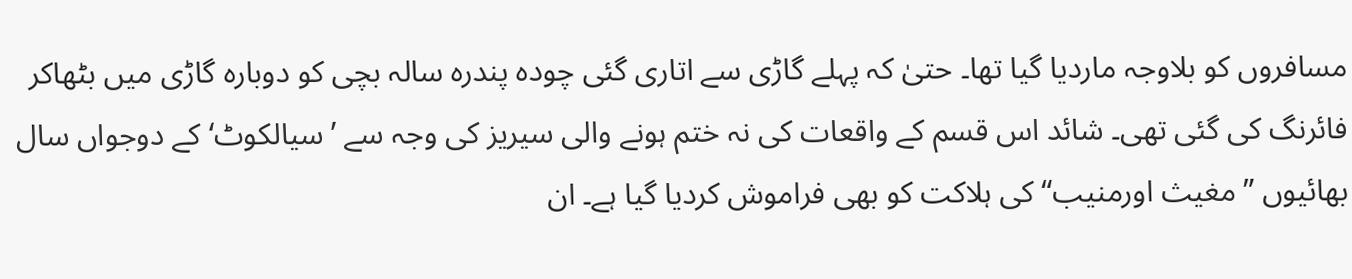مسافروں کو بلاوجہ ماردیا گیا تھا۔ حتیٰ کہ پہلے گاڑی سے اتاری گئی چودہ پندرہ سالہ بچی کو دوبارہ گاڑی میں بٹھاکر فائرنگ کی گئی تھی۔ شائد اس قسم کے واقعات کی نہ ختم ہونے والی سیریز کی وجہ سے ’سیالکوٹ‘ کے دوجواں سال بھائیوں ”مغیث اورمنیب“ کی ہلاکت کو بھی فراموش کردیا گیا ہے۔ ان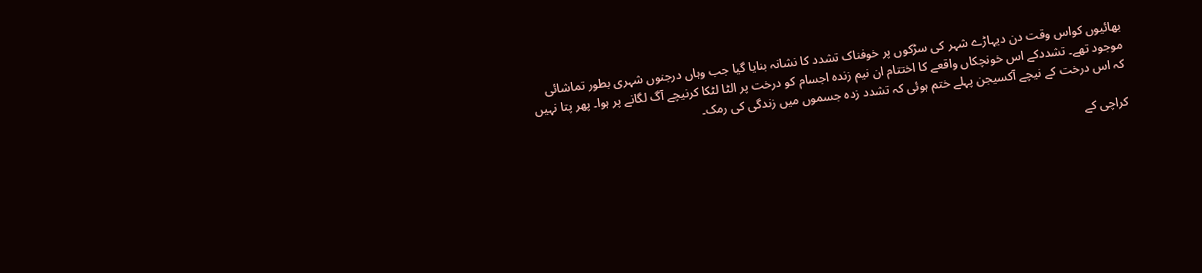بھائیوں کواس وقت دن دیہاڑے شہر کی سڑکوں پر خوفناک تشدد کا نشانہ بنایا گیا جب وہاں درجنوں شہری بطور تماشائی موجود تھے۔ تشددکے اس خونچکاں واقعے کا اختتام ان نیم زندہ اجسام کو درخت پر الٹا لٹکا کرنیچے آگ لگانے پر ہوا۔ پھر پتا نہیں کہ اس درخت کے نیچے آکسیجن پہلے ختم ہوئی کہ تشدد زدہ جسموں میں زندگی کی رمک۔

کراچی کے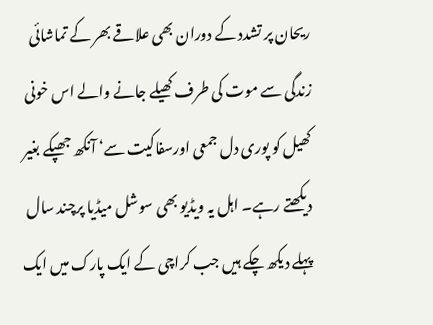ریحان پر تشدد کے دوران بھی علاقے بھر کے تماشائی زندگی سے موت کی طرف کھیلے جانے والے اس خونی کھیل کو پوری دل جمعی اورسفاکیت سے‘ آنکھ جھپکے بغیر دیکھتے رہے۔ اہل یہ ویڈیو بھی سوشل میڈیا پرچند سال پہلے دیکھ چکے ہیں جب کراچی کے ایک پارک میں ایک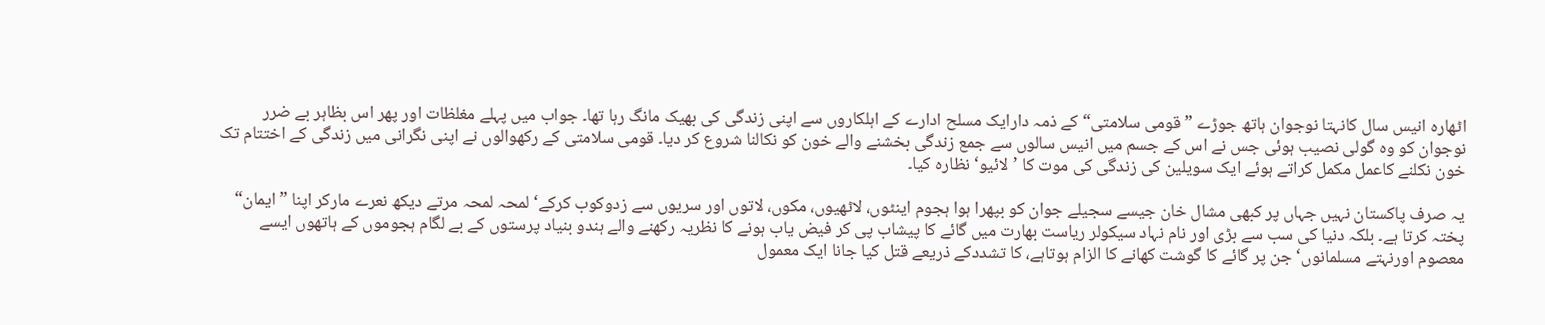اٹھارہ انیس سال کانہتا نوجوان ہاتھ جوڑے ”قومی سلامتی“ کے ذمہ دارایک مسلح ادارے کے اہلکاروں سے اپنی زندگی کی بھیک مانگ رہا تھا۔ جواب میں پہلے مغلظات اور پھر اس بظاہر بے ضرر نوجوان کو وہ گولی نصیب ہوئی جس نے اس کے جسم میں انیس سالوں سے جمع زندگی بخشنے والے خون کو نکالنا شروع کر دیا۔ قومی سلامتی کے رکھوالوں نے اپنی نگرانی میں زندگی کے اختتام تک خون نکلنے کاعمل مکمل کراتے ہوئے ایک سویلین کی زندگی کی موت کا ’لائیو‘ نظارہ کیا۔

یہ صرف پاکستان نہیں جہاں پر کبھی مشال خان جیسے سجیلے جوان کو بپھرا ہوا ہجوم اینٹوں، لاٹھیوں، مکوں، لاتوں اور سریوں سے زدوکوب کرکے‘ لمحہ لمحہ مرتے دیکھ نعرے مارکر اپنا ”ایمان“ پختہ کرتا ہے۔ بلکہ دنیا کی سب سے بڑی اور نام نہاد سیکولر ریاست بھارت میں گائے کا پیشاب پی کر فیض یاب ہونے کا نظریہ رکھنے والے ہندو بنیاد پرستوں کے بے لگام ہجوموں کے ہاتھوں ایسے معصوم اورنہتے مسلمانوں‘جن پر گائے کا گوشت کھانے کا الزام ہوتاہے، کا تشددکے ذریعے قتل کیا جانا ایک معمول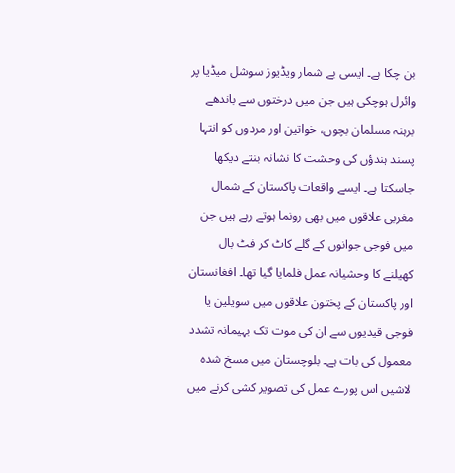بن چکا ہے۔ ایسی بے شمار ویڈیوز سوشل میڈیا پر وائرل ہوچکی ہیں جن میں درختوں سے باندھے برہنہ مسلمان بچوں، خواتین اور مردوں کو انتہا پسند ہندؤں کی وحشت کا نشانہ بنتے دیکھا جاسکتا ہے۔ ایسے واقعات پاکستان کے شمال مغربی علاقوں میں بھی رونما ہوتے رہے ہیں جن میں فوجی جوانوں کے گلے کاٹ کر فٹ بال کھیلنے کا وحشیانہ عمل فلمایا گیا تھا۔ افغانستان اور پاکستان کے پختون علاقوں میں سویلین یا فوجی قیدیوں سے ان کی موت تک بہیمانہ تشدد معمول کی بات ہے۔ بلوچستان میں مسخ شدہ لاشیں اس پورے عمل کی تصویر کشی کرنے میں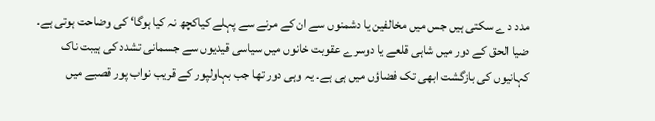مدد د ے سکتی ہیں جس میں مخالفین یا دشمنوں سے ان کے مرنے سے پہلے کیاکچھ نہ کیا ہوگا‘ کی وضاحت ہوتی ہے۔ ضیا الحق کے دور میں شاہی قلعے یا دوسرے عقوبت خانوں میں سیاسی قیدیوں سے جسمانی تشدد کی ہیبت ناک کہانیوں کی بازگشت ابھی تک فضاؤں میں ہی ہے۔ یہ وہی دور تھا جب بہاولپور کے قریب نواب پور قصبے میں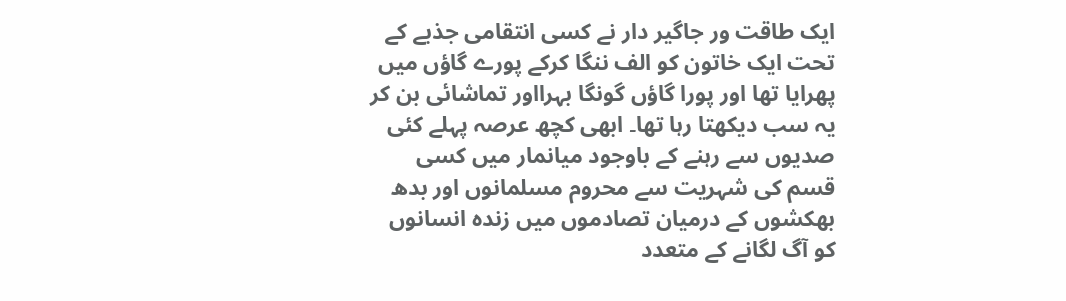ایک طاقت ور جاگیر دار نے کسی انتقامی جذبے کے تحت ایک خاتون کو الف ننگا کرکے پورے گاؤں میں پھرایا تھا اور پورا گاؤں گونگا بہرااور تماشائی بن کر یہ سب دیکھتا رہا تھا۔ ابھی کچھ عرصہ پہلے کئی صدیوں سے رہنے کے باوجود میانمار میں کسی قسم کی شہریت سے محروم مسلمانوں اور بدھ بھکشوں کے درمیان تصادموں میں زندہ انسانوں کو آگ لگانے کے متعدد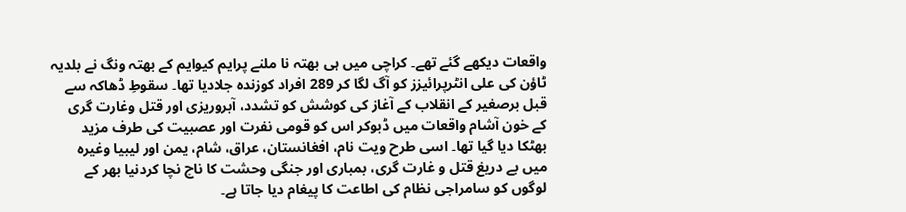واقعات دیکھے گئے تھے۔ کراچی میں ہی بھتہ نا ملنے پرایم کیوایم کے بھتہ ونگ نے بلدیہ ٹاؤن کی علی انٹرپرائیزز کو آگ لگا کر 289 افراد کوزندہ جلادیا تھا۔ سقوطِ ڈھاکہ سے قبل برصغیر کے انقلاب کے آغاز کی کوشش کو تشدد، آبروریزی اور قتل وغارت گری کے خون آشام واقعات میں ڈبوکر اس کو قومی نفرت اور عصبیت کی طرف مزید بھٹکا دیا گیا تھا۔ اسی طرح ویت نام، افغانستان، عراق، شام، یمن اور لیبیا وغیرہ میں بے دریغ قتل و غارت گری، بمباری اور جنگی وحشت کا ناچ نچا کردنیا بھر کے لوگوں کو سامراجی نظام کی اطاعت کا پیغام دیا جاتا ہے۔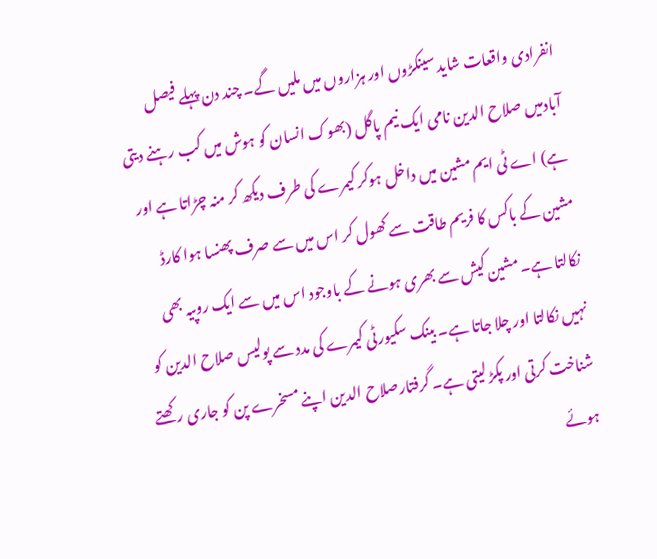انفرادی واقعات شاید سینکڑوں اور ہزاروں میں ملیں گے۔ چند دن پہلے فیصل آبادمیں صلاح الدین نامی ایک نیم پاگل (بھوک انسان کو ہوش میں کب رہنے دیتی ہے) اے ٹی ایم مشین میں داخل ہوکر کیمرے کی طرف دیکھ کر منہ چڑاتا ہے اور مشین کے باکس کا فریم طاقت سے کھول کر اس میں سے صرف پھنسا ہوا کارڈ نکالتا ہے۔ مشین کیش سے بھری ہونے کے باوجود اس میں سے ایک روپیہ بھی نہیں نکالتا اور چلا جاتا ہے۔ بینک سکیورٹی کیمرے کی مدد سے پولیس صلاح الدین کو شناخت کرتی اور پکڑ لیتی ہے۔ گرفتارصلاح الدین اپنے مسخرے پن کو جاری رکھتے ہوئے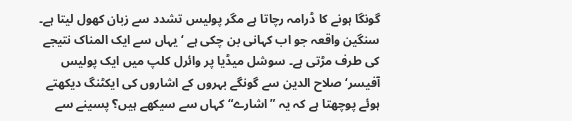گونگا ہونے کا ڈرامہ رچاتا ہے مگر پولیس تشدد سے زبان کھول لیتا ہے۔ سنگین واقعہ جو اب کہانی بن چکی ہے ‘یہاں سے ایک المناک نتیجے کی طرف مڑتی ہے۔ سوشل میڈیا پر وائرل کلپ میں ایک پولیس آفیسر‘ صلاح الدین سے گونگے بہروں کے اشاروں کی ایکٹنگ دیکھتے ہوئے پوچھتا ہے کہ یہ ”اشارے“ کہاں سے سیکھے ہیں؟ پسینے سے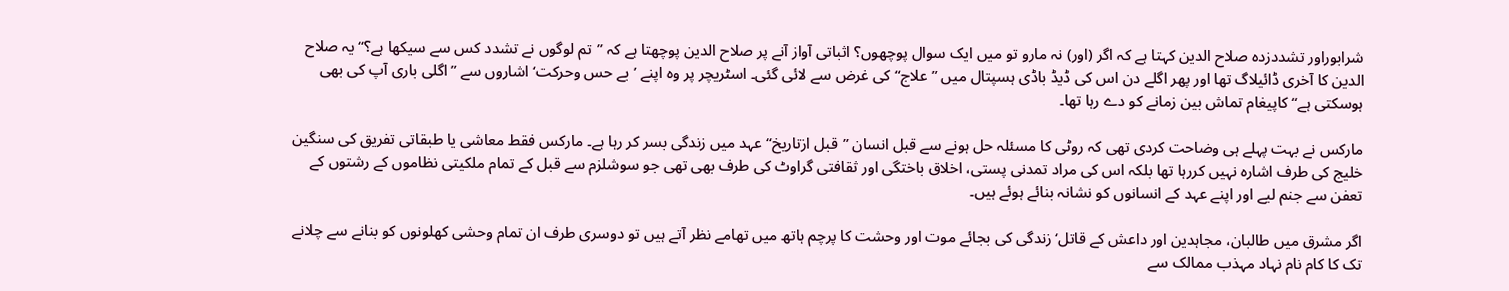شرابوراور تشددزدہ صلاح الدین کہتا ہے کہ اگر (اور) نہ مارو تو میں ایک سوال پوچھوں؟ اثباتی آواز آنے پر صلاح الدین پوچھتا ہے کہ ”تم لوگوں نے تشدد کس سے سیکھا ہے؟“ یہ صلاح الدین کا آخری ڈائیلاگ تھا اور پھر اگلے دن اس کی ڈیڈ باڈی ہسپتال میں ”علاج“ کی غرض سے لائی گئی۔ اسٹریچر پر وہ اپنے ’بے حس وحرکت‘ اشاروں سے ”اگلی باری آپ کی بھی ہوسکتی ہے“ کاپیغام تماش بین زمانے کو دے رہا تھا۔

مارکس نے بہت پہلے ہی وضاحت کردی تھی کہ روٹی کا مسئلہ حل ہونے سے قبل انسان ”قبل ازتاریخ“ عہد میں زندگی بسر کر رہا ہے۔ مارکس فقط معاشی یا طبقاتی تفریق کی سنگین خلیج کی طرف اشارہ نہیں کررہا تھا بلکہ اس کی مراد تمدنی پستی، اخلاق باختگی اور ثقافتی گراوٹ کی طرف بھی تھی جو سوشلزم سے قبل کے تمام ملکیتی نظاموں کے رشتوں کے تعفن سے جنم لیے اور اپنے عہد کے انسانوں کو نشانہ بنائے ہوئے ہیں۔

اگر مشرق میں طالبان، مجاہدین اور داعش کے قاتل‘ زندگی کی بجائے موت اور وحشت کا پرچم ہاتھ میں تھامے نظر آتے ہیں تو دوسری طرف ان تمام وحشی کھلونوں کو بنانے سے چلانے تک کا کام نام نہاد مہذب ممالک سے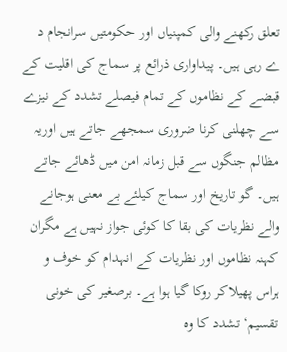تعلق رکھنے والی کمپنیاں اور حکومتیں سرانجام د ے رہی ہیں۔ پیداواری ذرائع پر سماج کی اقلیت کے قبضے کے نظاموں کے تمام فیصلے تشدد کے نیزے سے چھلنی کرنا ضروری سمجھے جاتے ہیں اوریہ مظالم جنگوں سے قبل زمانہ امن میں ڈھائے جاتے ہیں۔ گو تاریخ اور سماج کیلئے بے معنی ہوجانے والے نظریات کی بقا کا کوئی جواز نہیں ہے مگران کہنہ نظاموں اور نظریات کے انہدام کو خوف و ہراس پھیلاکر روکا گیا ہوا ہے۔ برصغیر کی خونی تقسیم‘ تشدد کا وہ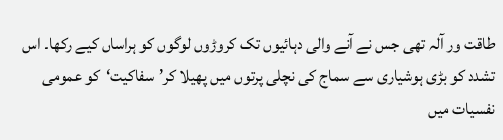طاقت ور آلہ تھی جس نے آنے والی دہائیوں تک کروڑوں لوگوں کو ہراساں کیے رکھا۔ اس تشدد کو بڑی ہوشیاری سے سماج کی نچلی پرتوں میں پھیلا کر’سفاکیت‘کو عمومی نفسیات میں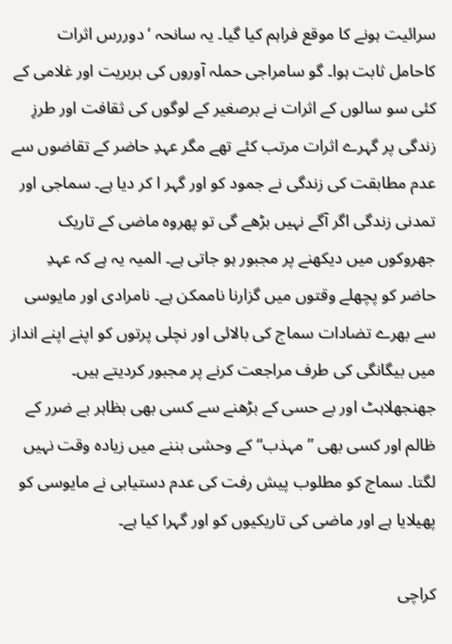سرائیت ہونے کا موقع فراہم کیا گیا۔ یہ سانحہ ‘دوررس اثرات کاحامل ثابت ہوا۔ گو سامراجی حملہ آوروں کی بربریت اور غلامی کے کئی سو سالوں کے اثرات نے برصغیر کے لوگوں کی ثقافت اور طرزِ زندگی پر گہرے اثرات مرتب کئے تھے مگر عہدِ حاضر کے تقاضوں سے عدم مطابقت کی زندگی نے جمود کو اور گہر ا کر دیا ہے۔ سماجی اور تمدنی زندگی اگر آگے نہیں بڑھے گی تو پھروہ ماضی کے تاریک جھروکوں میں دیکھنے پر مجبور ہو جاتی ہے۔ المیہ یہ ہے کہ عہدِ حاضر کو پچھلے وقتوں میں گزارنا ناممکن ہے۔ نامرادی اور مایوسی سے بھرے تضادات سماج کی بالائی اور نچلی پرتوں کو اپنے اپنے انداز میں بیگانگی کی طرف مراجعت کرنے پر مجبور کردیتے ہیں۔ جھنجھلاہٹ اور بے حسی کے بڑھنے سے کسی بھی بظاہر بے ضرر کے ظالم اور کسی بھی ”مہذب“کے وحشی بننے میں زیادہ وقت نہیں لگتا۔ سماج کو مطلوب پیش رفت کی عدم دستیابی نے مایوسی کو پھیلایا ہے اور ماضی کی تاریکیوں کو اور گہرا کیا ہے۔

کراچی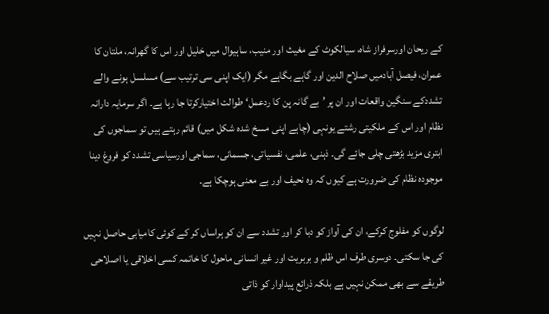کے ریحان اورسرفراز شاہ، سیالکوٹ کے مغیث اور منیب، ساہیوال میں خلیل اور اس کا گھرانہ، ملتان کا عمران، فیصل آبادمیں صلاح الدین اور گاہے بگاہے مگر (ایک اپنی سی ترتیب سے) مسلسل ہونے والے تشددکے سنگین واقعات اور ان پر ’بے گانہ پن کا ردعمل‘ طوالت اختیارکرتا جا رہا ہے۔ اگر سرمایہ دارانہ نظام اور اس کے ملکیتی رشتے یونہی (چاہے اپنی مسخ شدہ شکل میں) قائم رہتے ہیں تو سماجوں کی ابتری مزید بڑھتی چلی جائے گی۔ ذہنی، علمی، نفسیاتی، جسمانی، سماجی اورسیاسی تشدد کو فروغ دینا موجودہ نظام کی ضرورت ہے کیوں کہ وہ نحیف اور بے معنی ہوچکا ہے۔

لوگوں کو مفلوج کرکے، ان کی آواز کو دبا کر اور تشدد سے ان کو ہراساں کر کے کوئی کامیابی حاصل نہیں کی جا سکتی۔ دوسری طرف اس ظلم و بربریت اور غیر انسانی ماحول کا خاتمہ کسی اخلاقی یا اصلاحی طریقے سے بھی ممکن نہیں ہے بلکہ ذرائع پیداوار کو ذاتی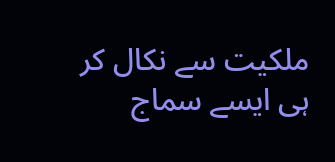ملکیت سے نکال کر ہی ایسے سماج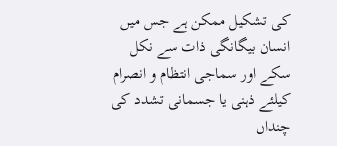کی تشکیل ممکن ہے جس میں انسان بیگانگی ذات سے نکل سکے اور سماجی انتظام و انصرام کیلئے ذہنی یا جسمانی تشدد کی چنداں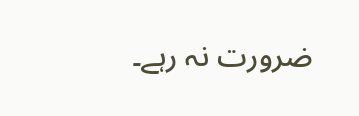ضرورت نہ رہے۔